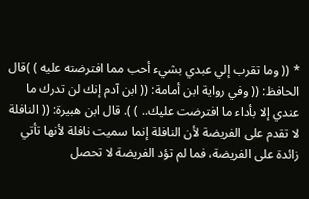* (( وما تقرب إلي عبدي بشيء أحب مما افترضته عليه ) )قال الحافظ: (( وفي رواية ابن أمامة: (( ابن آدم إنك لن تدرك ما عندي إلا بأداء ما افترضت عليك.. ) ). قال ابن هبيرة: (( النافلة لا تقدم على الفريضة لأن النافلة إنما سميت نافلة لأنها تأتي زائدة على الفريضة، فما لم تؤد الفريضة لا تحصل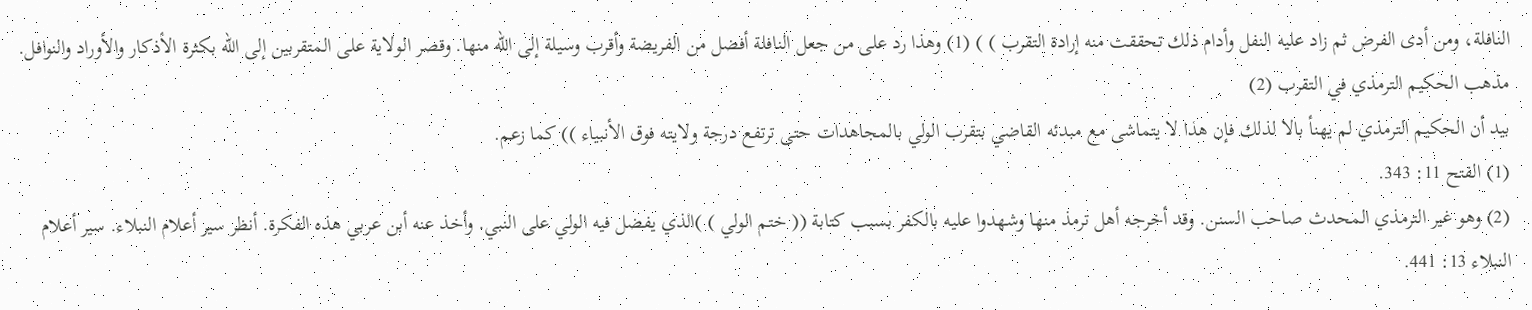النافلة، ومن أدى الفرض ثم زاد عليه النفل وأدام ذلك تحققت منه إرادة التقرب ) ) (1) وهذا رد على من جعل النافلة أفضل من الفريضة وأقرب وسيلة إلى الله منها. وقصر الولاية على المتقربين إلى الله بكثرة الأذكار والأوراد والنوافل.
مذهب الحكيم الترمذي في التقرب (2)
بيد أن الحكيم الترمذي لم يهنأ بالا لذلك فإن هذا لا يتماشى مع مبدئه القاضي بتقرب الولي بالمجاهدات حتى ترتفع درجة ولايته فوق الأنبياء )) كما زعم.
(1) الفتح 11: 343.
(2) وهو غير الترمذي المحدث صاحب السنن. وقد أخرجه أهل ترمذ منها وشهدوا عليه بالكفر بسبب كتابة (( ختم الولي ) )الذي يفضل فيه الولي على النبي. وأخذ عنه أبن عربي هذه الفكرة. أنظر سير أعلام النبلاء. سير أعلام النبلاء 13: 441.